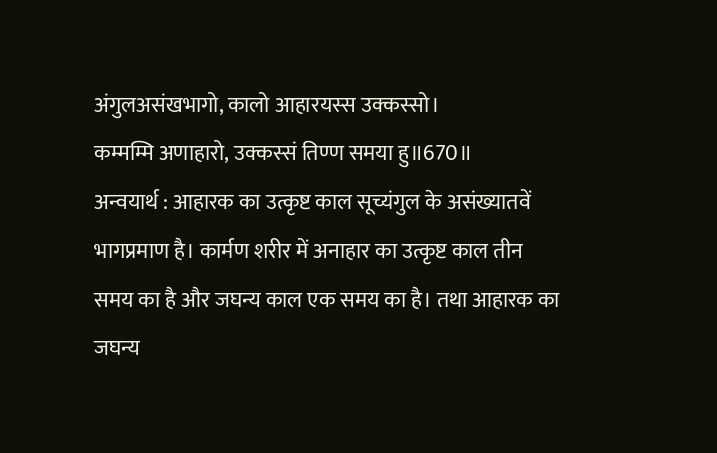अंगुलअसंखभागो, कालो आहारयस्स उक्कस्सो।
कम्मम्मि अणाहारो, उक्कस्सं तिण्ण समया हु॥670॥
अन्वयार्थ : आहारक का उत्कृष्ट काल सूच्यंगुल के असंख्यातवें भागप्रमाण है। कार्मण शरीर में अनाहार का उत्कृष्ट काल तीन समय का है और जघन्य काल एक समय का है। तथा आहारक का जघन्य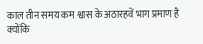काल तीन समय कम श्वास के अठारहवें भाग प्रमाण है क्योंकि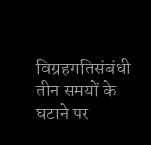विग्रहगतिसंबंधी तीन समयों के घटाने पर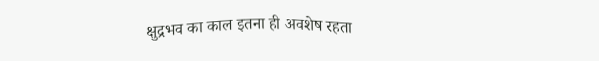क्षुद्रभव का काल इतना ही अवशेष रहता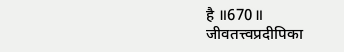है ॥670॥
जीवतत्त्वप्रदीपिका